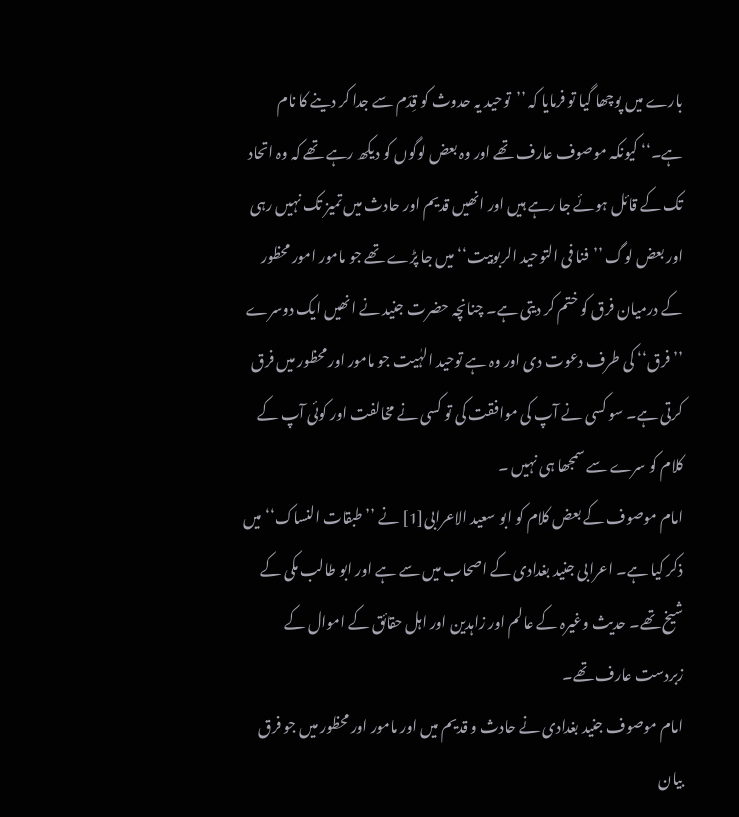بارے میں پوچھا گیا تو فرمایا کہ ’’توحید یہ حدوث کو قِدَم سے جدا کر دینے کا نام ہے۔‘‘ کیونکہ موصوف عارف تھے اور وہ بعض لوگوں کو دیکھ رہے تھے کہ وہ اتحاد تک کے قائل ہوئے جا رہے ہیں اور انھیں قدیم اور حادث میں تمیز تک نہیں رہی اور بعض لوگ ’’فنا فی التوحید الربوبیت‘‘ میں جا پڑے تھے جو مامور امور محظور کے درمیان فرق کو ختم کر دیتی ہے۔ چنانچہ حضرت جنید نے انھیں ایک دوسرے ’’فرق‘‘ کی طرف دعوت دی اور وہ ہے توحید الہٰیت جو مامور اور محظور میں فرق کرتی ہے۔ سو کسی نے آپ کی موافقت کی تو کسی نے مخالفت اور کوئی آپ کے کلام کو سرے سے سمجھا ہی نہیں ۔
امام موصوف کے بعض کلام کو ابو سعید الاعرابی[1] نے ’’طبقات النساک‘‘ میں ذکر کیا ہے۔ اعرابی جنید بغدادی کے اصحاب میں سے ہے اور ابو طالب مکی کے شیخ تھے۔ حدیث وغیرہ کے عالم اور زاہدین اور اہل حقائق کے اموال کے زبردست عارف تھے۔
امام موصوف جنید بغدادی نے حادث و قدیم میں اور مامور اور محظور میں جو فرق بیان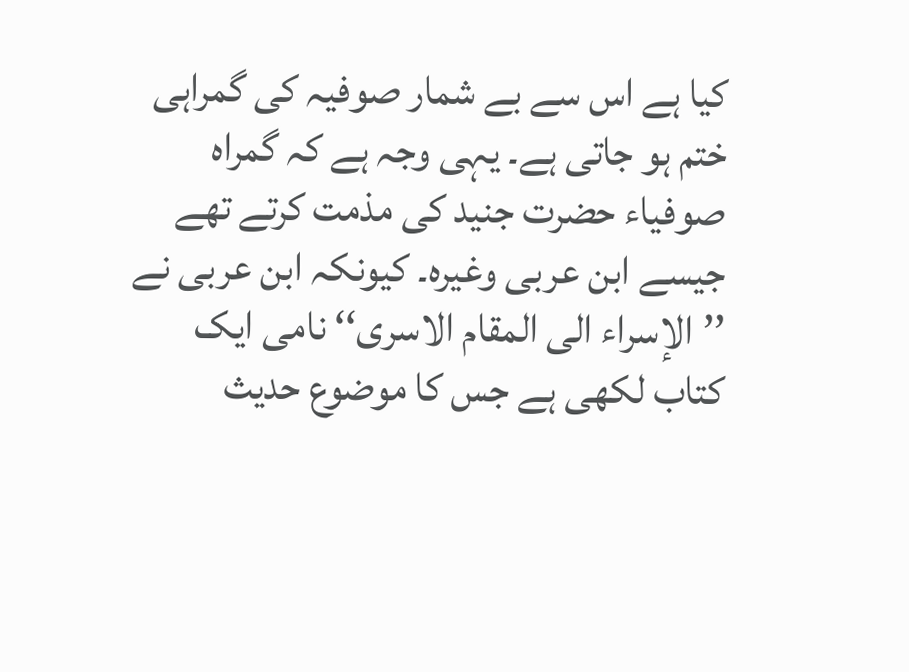کیا ہے اس سے بے شمار صوفیہ کی گمراہی ختم ہو جاتی ہے۔ یہی وجہ ہے کہ گمراہ صوفیاء حضرت جنید کی مذمت کرتے تھے جیسے ابن عربی وغیرہ۔ کیونکہ ابن عربی نے ’’الإسراء الی المقام الاسری‘‘ نامی ایک کتاب لکھی ہے جس کا موضوع حدیث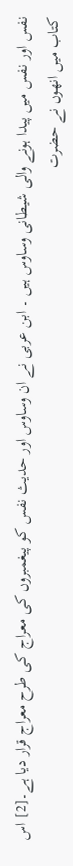نفس اور نفس میں پیدا ہونے والی شیطانی وساوس ہیں ۔ ابن عربی نے ان وساوس اور حدیث نفس کو پیغمبروں کی معراج کی طرح معراج قرار دیا ہے۔[2] اس کتاب میں انھوں نے حضرت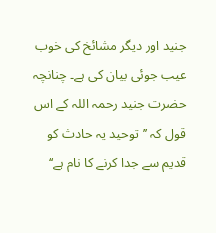جنید اور دیگر مشائخ کی خوب عیب جوئی بیان کی ہے۔ چنانچہ حضرت جنید رحمہ اللہ کے اس قول کہ ’’توحید یہ حادث کو قدیم سے جدا کرنے کا نام ہے‘‘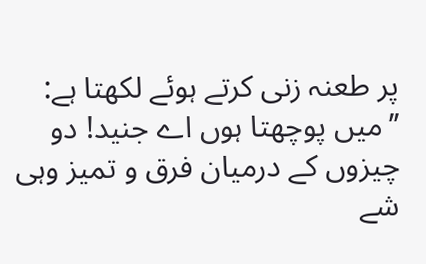پر طعنہ زنی کرتے ہوئے لکھتا ہے:
’’میں پوچھتا ہوں اے جنید! دو چیزوں کے درمیان فرق و تمیز وہی شے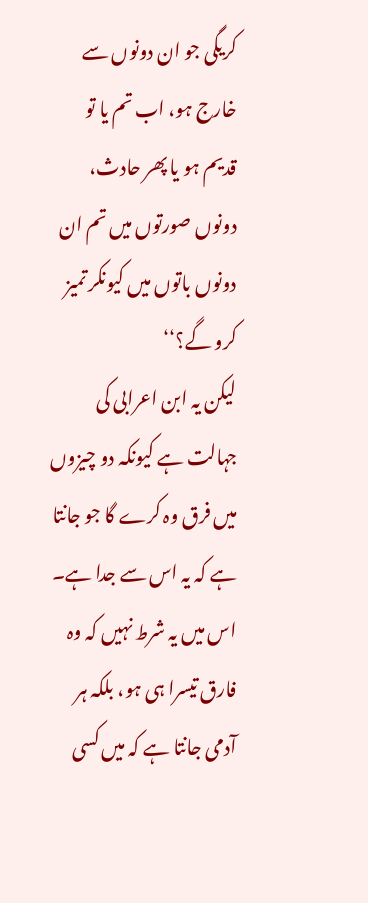کریگی جو ان دونوں سے خارج ہو، اب تم یا تو قدیم ہو یا پھر حادث، دونوں صورتوں میں تم ان دونوں باتوں میں کیونکر تمیز کرو گے؟‘‘
لیکن یہ ابن اعرابی کی جہالت ہے کیونکہ دو چیزوں میں فرق وہ کرے گا جو جانتا ہے کہ یہ اس سے جدا ہے۔ اس میں یہ شرط نہیں کہ وہ فارق تیسرا ہی ہو، بلکہ ہر آدمی جانتا ہے کہ میں کسی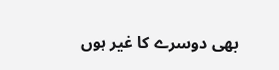بھی دوسرے کا غیر ہوں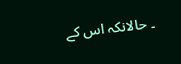۔ حالانکہ اس کے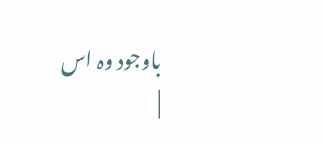باوجود وہ اس
|